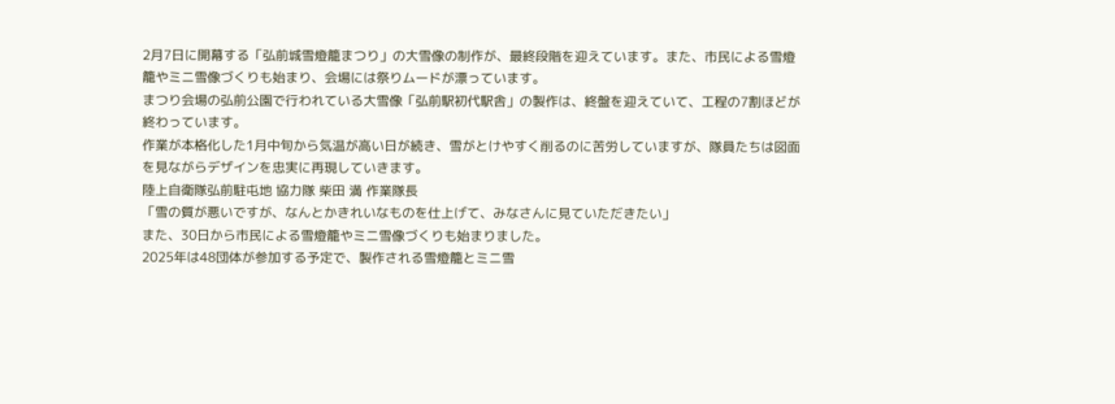2月7日に開幕する「弘前城雪燈籠まつり」の大雪像の制作が、最終段階を迎えています。また、市民による雪燈籠やミニ雪像づくりも始まり、会場には祭りムードが漂っています。
まつり会場の弘前公園で行われている大雪像「弘前駅初代駅舎」の製作は、終盤を迎えていて、工程の7割ほどが終わっています。
作業が本格化した1月中旬から気温が高い日が続き、雪がとけやすく削るのに苦労していますが、隊員たちは図面を見ながらデザインを忠実に再現していきます。
陸上自衛隊弘前駐屯地 協力隊 柴田 満 作業隊長
「雪の質が悪いですが、なんとかきれいなものを仕上げて、みなさんに見ていただきたい」
また、30日から市民による雪燈籠やミニ雪像づくりも始まりました。
2025年は48団体が参加する予定で、製作される雪燈籠とミニ雪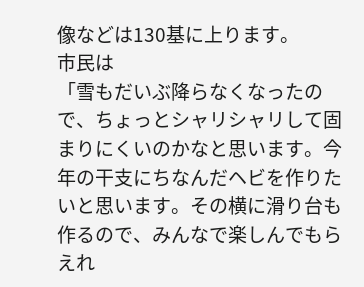像などは130基に上ります。
市民は
「雪もだいぶ降らなくなったので、ちょっとシャリシャリして固まりにくいのかなと思います。今年の干支にちなんだヘビを作りたいと思います。その横に滑り台も作るので、みんなで楽しんでもらえれ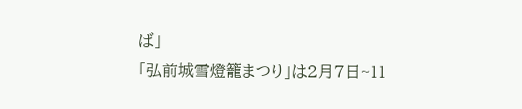ば」
「弘前城雪燈籠まつり」は2月7日~11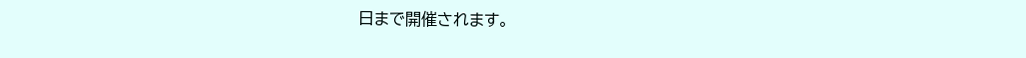日まで開催されます。